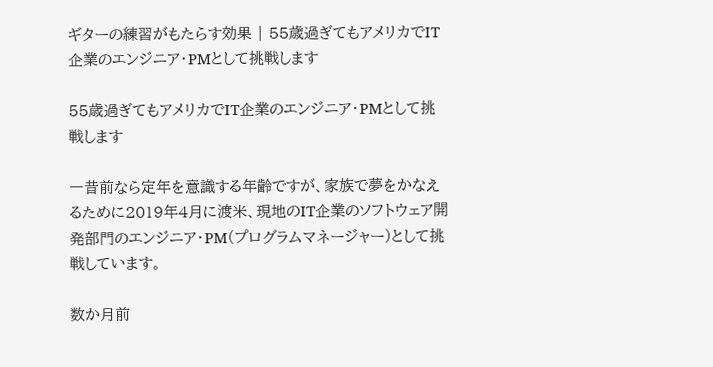ギターの練習がもたらす効果 | 55歳過ぎてもアメリカでIT企業のエンジニア・PMとして挑戦します

55歳過ぎてもアメリカでIT企業のエンジニア・PMとして挑戦します

一昔前なら定年を意識する年齢ですが、家族で夢をかなえるために2019年4月に渡米、現地のIT企業のソフトウェア開発部門のエンジニア・PM(プログラムマネージャー)として挑戦しています。

数か月前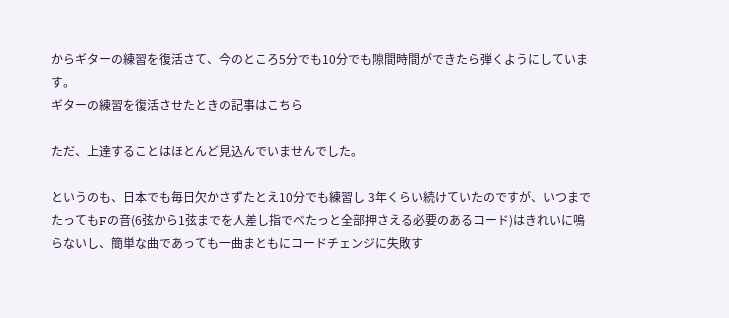からギターの練習を復活さて、今のところ5分でも10分でも隙間時間ができたら弾くようにしています。
ギターの練習を復活させたときの記事はこちら

ただ、上達することはほとんど見込んでいませんでした。

というのも、日本でも毎日欠かさずたとえ10分でも練習し 3年くらい続けていたのですが、いつまでたってもFの音(6弦から1弦までを人差し指でべたっと全部押さえる必要のあるコード)はきれいに鳴らないし、簡単な曲であっても一曲まともにコードチェンジに失敗す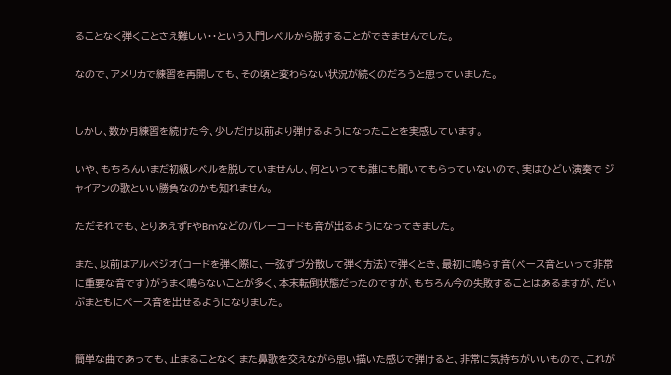ることなく弾くことさえ難しい・・という入門レベルから脱することができませんでした。

なので、アメリカで練習を再開しても、その頃と変わらない状況が続くのだろうと思っていました。


しかし、数か月練習を続けた今、少しだけ以前より弾けるようになったことを実感しています。

いや、もちろんいまだ初級レベルを脱していませんし、何といっても誰にも聞いてもらっていないので、実はひどい演奏で ジャイアンの歌といい勝負なのかも知れません。

ただそれでも、とりあえずFやBmなどのバレーコードも音が出るようになってきました。

また、以前はアルペジオ(コードを弾く際に、一弦ずづ分散して弾く方法)で弾くとき、最初に鳴らす音(ベース音といって非常に重要な音です)がうまく鳴らないことが多く、本末転倒状態だったのですが、もちろん今の失敗することはあるますが、だいぶまともにベース音を出せるようになりました。


簡単な曲であっても、止まることなく また鼻歌を交えながら思い描いた感じで弾けると、非常に気持ちがいいもので、これが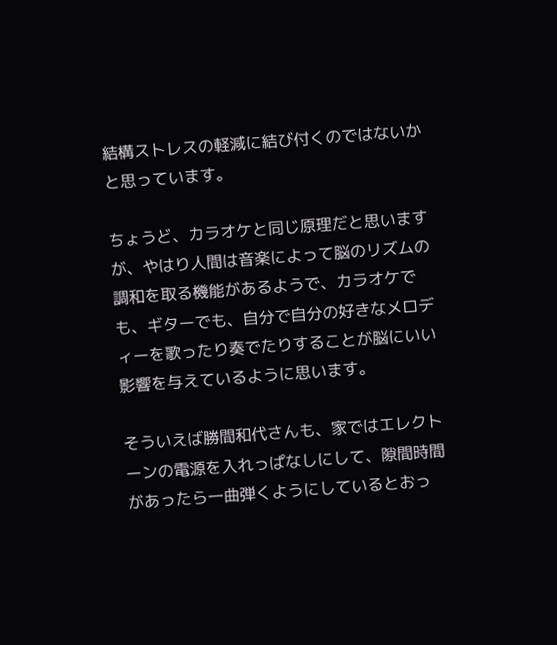結構ストレスの軽減に結び付くのではないかと思っています。

ちょうど、カラオケと同じ原理だと思いますが、やはり人間は音楽によって脳のリズムの調和を取る機能があるようで、カラオケでも、ギターでも、自分で自分の好きなメロディーを歌ったり奏でたりすることが脳にいい影響を与えているように思います。

そういえば勝間和代さんも、家ではエレクトーンの電源を入れっぱなしにして、隙間時間があったら一曲弾くようにしているとおっ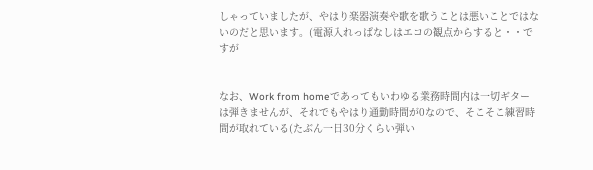しゃっていましたが、やはり楽器演奏や歌を歌うことは悪いことではないのだと思います。(電源入れっぱなしはエコの観点からすると・・ですが


なお、Work from homeであってもいわゆる業務時間内は一切ギターは弾きませんが、それでもやはり通勤時間が0なので、そこそこ練習時間が取れている(たぶん一日30分くらい弾い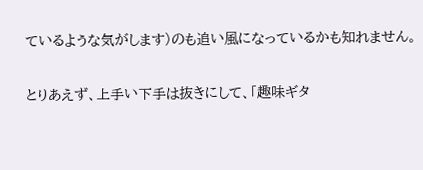ているような気がします)のも追い風になっているかも知れません。

とりあえず、上手い下手は抜きにして、「趣味ギタ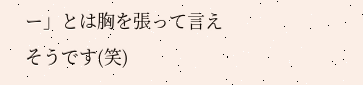ー」とは胸を張って言えそうです(笑)